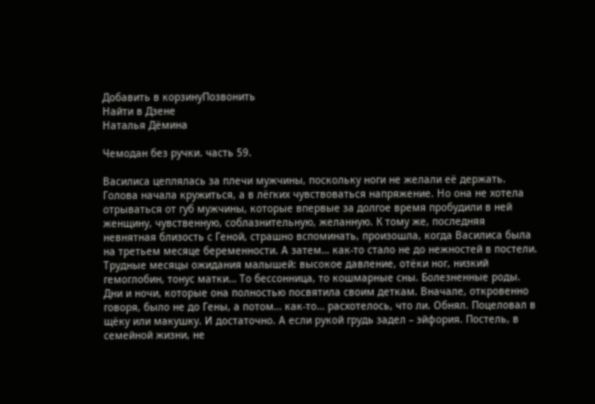Добавить в корзинуПозвонить
Найти в Дзене
Наталья Дёмина

Чемодан без ручки. часть 59.

Василиса цеплялась за плечи мужчины, поскольку ноги не желали её держать. Голова начала кружиться, а в лёгких чувствоваться напряжение. Но она не хотела отрываться от губ мужчины, которые впервые за долгое время пробудили в ней женщину, чувственную, соблазнительную, желанную. К тому же, последняя невнятная близость с Геной, страшно вспоминать, произошла, когда Василиса была на третьем месяце беременности. А затем… как-то стало не до нежностей в постели. Трудные месяцы ожидания малышей: высокое давление, отёки ног, низкий гемоглобин, тонус матки… То бессонница, то кошмарные сны. Болезненные роды. Дни и ночи, которые она полностью посвятила своим деткам. Вначале, откровенно говоря, было не до Гены, а потом… как-то… расхотелось, что ли. Обнял. Поцеловал в щёку или макушку. И достаточно. А если рукой грудь задел – эйфория. Постель, в семейной жизни, не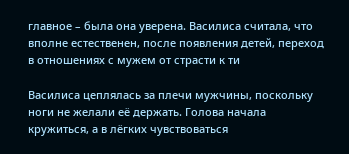главное – была она уверена. Василиса считала, что вполне естественен, после появления детей, переход в отношениях с мужем от страсти к ти

Василиса цеплялась за плечи мужчины, поскольку ноги не желали её держать. Голова начала кружиться, а в лёгких чувствоваться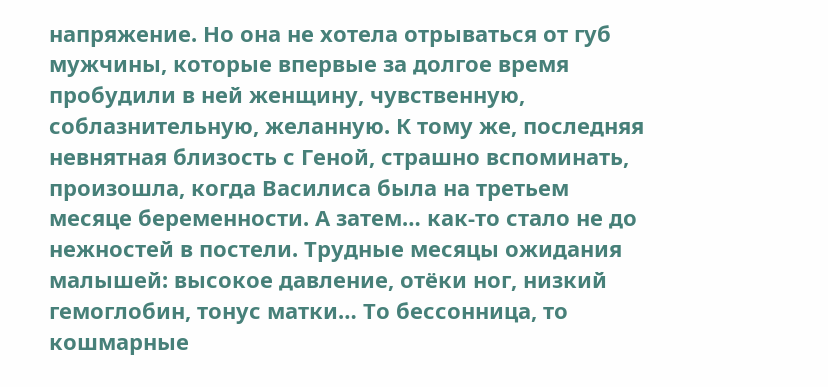напряжение. Но она не хотела отрываться от губ мужчины, которые впервые за долгое время пробудили в ней женщину, чувственную, соблазнительную, желанную. К тому же, последняя невнятная близость с Геной, страшно вспоминать, произошла, когда Василиса была на третьем месяце беременности. А затем… как-то стало не до нежностей в постели. Трудные месяцы ожидания малышей: высокое давление, отёки ног, низкий гемоглобин, тонус матки… То бессонница, то кошмарные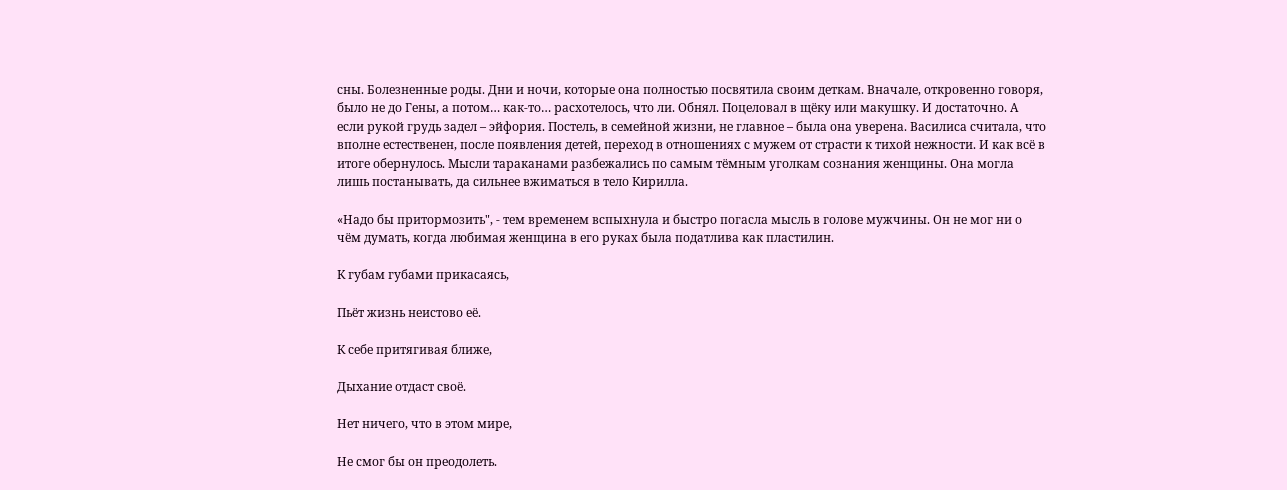сны. Болезненные роды. Дни и ночи, которые она полностью посвятила своим деткам. Вначале, откровенно говоря, было не до Гены, а потом… как-то… расхотелось, что ли. Обнял. Поцеловал в щёку или макушку. И достаточно. А если рукой грудь задел – эйфория. Постель, в семейной жизни, не главное – была она уверена. Василиса считала, что вполне естественен, после появления детей, переход в отношениях с мужем от страсти к тихой нежности. И как всё в итоге обернулось. Мысли тараканами разбежались по самым тёмным уголкам сознания женщины. Она могла лишь постанывать, да сильнее вжиматься в тело Кирилла.

«Надо бы притормозить", - тем временем вспыхнула и быстро погасла мысль в голове мужчины. Он не мог ни о чём думать, когда любимая женщина в его руках была податлива как пластилин.

К губам губами прикасаясь,

Пьёт жизнь неистово её.

К себе притягивая ближе,

Дыхание отдаст своё.

Нет ничего, что в этом мире,

Не смог бы он преодолеть.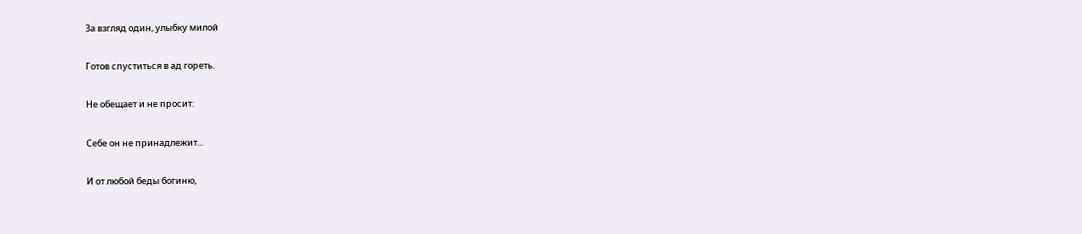За взгляд один, улыбку милой

Готов спуститься в ад гореть.

Не обещает и не просит:

Себе он не принадлежит...

И от любой беды богиню,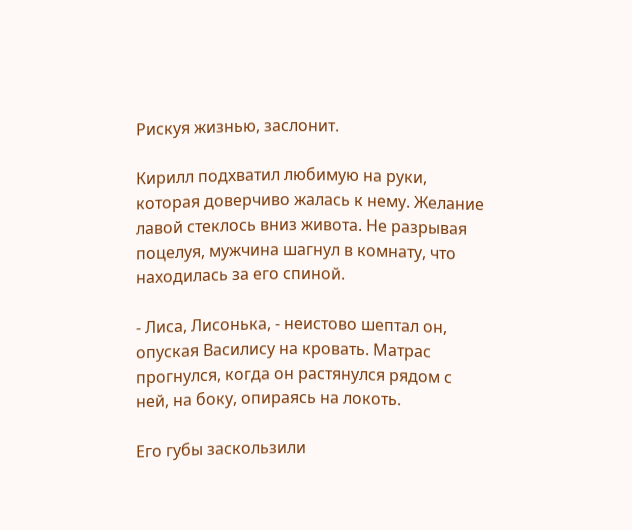Рискуя жизнью, заслонит.

Кирилл подхватил любимую на руки, которая доверчиво жалась к нему. Желание лавой стеклось вниз живота. Не разрывая поцелуя, мужчина шагнул в комнату, что находилась за его спиной.

- Лиса, Лисонька, - неистово шептал он, опуская Василису на кровать. Матрас прогнулся, когда он растянулся рядом с ней, на боку, опираясь на локоть.

Его губы заскользили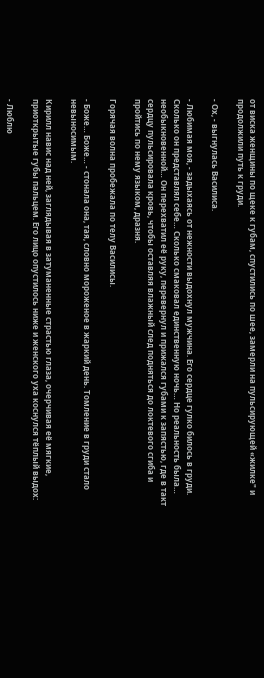от виска женщины по щеке к губам, спустились по шее, замерли на пульсирующей «жилке" и продолжили путь к груди.

- Ох, - выгнулась Василиса.

- Любимая моя, - задыхаясь от нежности выдохнул мужчина. Его сердце гулко билось в груди. Сколько он представлял себе… Сколько смаковал единственную ночь… Но реальность была… необыкновенной… Он перехватил её руку, перевернул и прижался губами к запястью, где в такт сердцу пульсировала кровь, чтобы оставляя влажный след подняться до локтевого сгиба и пройтись по нему языком, дразня.

Горячая волна пробежала по телу Василисы.

- Боже… Боже… - стонала она, тая, словно мороженое в жаркий день. Томление в груди стало невыносимым.

Кирилл навис над ней, заглядывая в затуманенные страстью глаза, очерчивая её мягкие, приоткрытые губы пальцем. Его лицо опустилось ниже и женского уха коснулся тёплый выдох:

- Люблю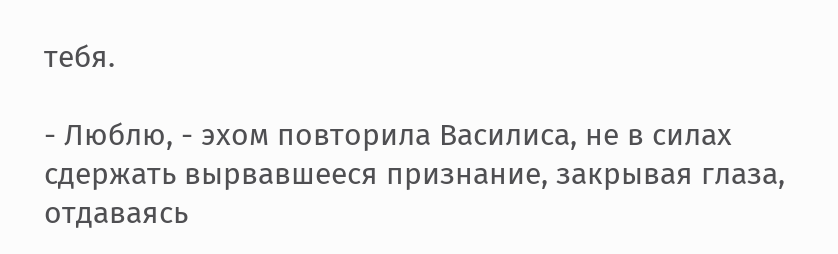тебя.

- Люблю, - эхом повторила Василиса, не в силах сдержать вырвавшееся признание, закрывая глаза, отдаваясь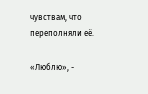чувствам, что переполняли её.

«Люблю», -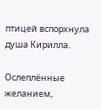птицей вспорхнула душа Кирилла.

Ослеплённые желанием,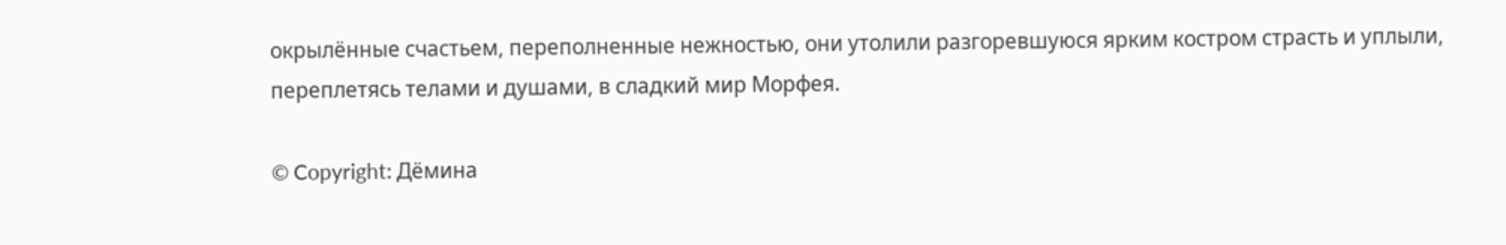окрылённые счастьем, переполненные нежностью, они утолили разгоревшуюся ярким костром страсть и уплыли, переплетясь телами и душами, в сладкий мир Морфея.

© Copyright: Дёмина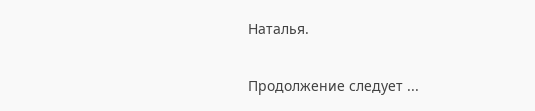Наталья.

Продолжение следует ...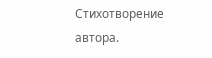Стихотворение автора.